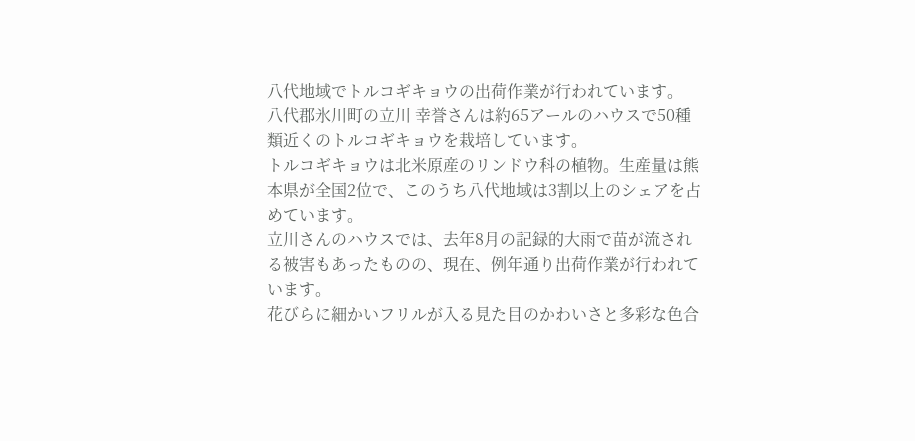八代地域でトルコギキョウの出荷作業が行われています。
八代郡氷川町の立川 幸誉さんは約65アールのハウスで50種類近くのトルコギキョウを栽培しています。
トルコギキョウは北米原産のリンドウ科の植物。生産量は熊本県が全国2位で、このうち八代地域は3割以上のシェアを占めています。
立川さんのハウスでは、去年8月の記録的大雨で苗が流される被害もあったものの、現在、例年通り出荷作業が行われています。
花びらに細かいフリルが入る見た目のかわいさと多彩な色合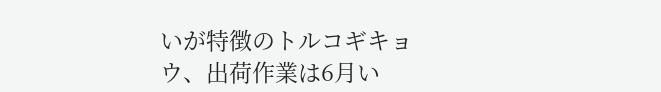いが特徴のトルコギキョウ、出荷作業は6月い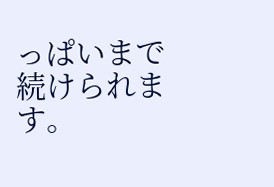っぱいまで続けられます。